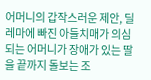어머니의 갑작스러운 제안, 딜레마에 빠진 아들치매가 의심되는 어머니가 장애가 있는 딸을 끝까지 돌보는 조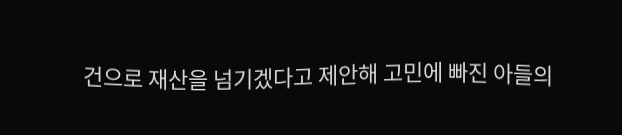건으로 재산을 넘기겠다고 제안해 고민에 빠진 아들의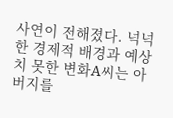사연이 전해졌다. 넉넉한 경제적 배경과 예상치 못한 변화A씨는 아버지를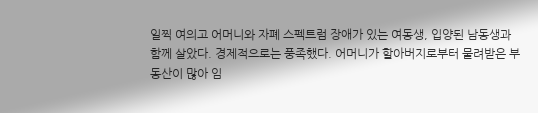일찍 여의고 어머니와 자폐 스펙트럼 장애가 있는 여동생, 입양된 남동생과 함께 살았다. 경제적으로는 풍족했다. 어머니가 할아버지로부터 물려받은 부동산이 많아 임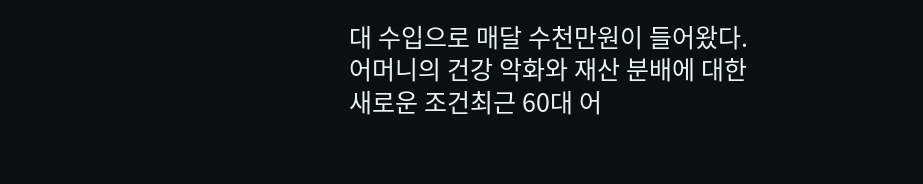대 수입으로 매달 수천만원이 들어왔다. 어머니의 건강 악화와 재산 분배에 대한 새로운 조건최근 60대 어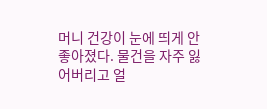머니 건강이 눈에 띄게 안 좋아졌다. 물건을 자주 잃어버리고 얼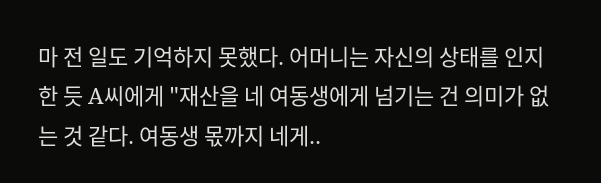마 전 일도 기억하지 못했다. 어머니는 자신의 상태를 인지한 듯 A씨에게 "재산을 네 여동생에게 넘기는 건 의미가 없는 것 같다. 여동생 몫까지 네게..